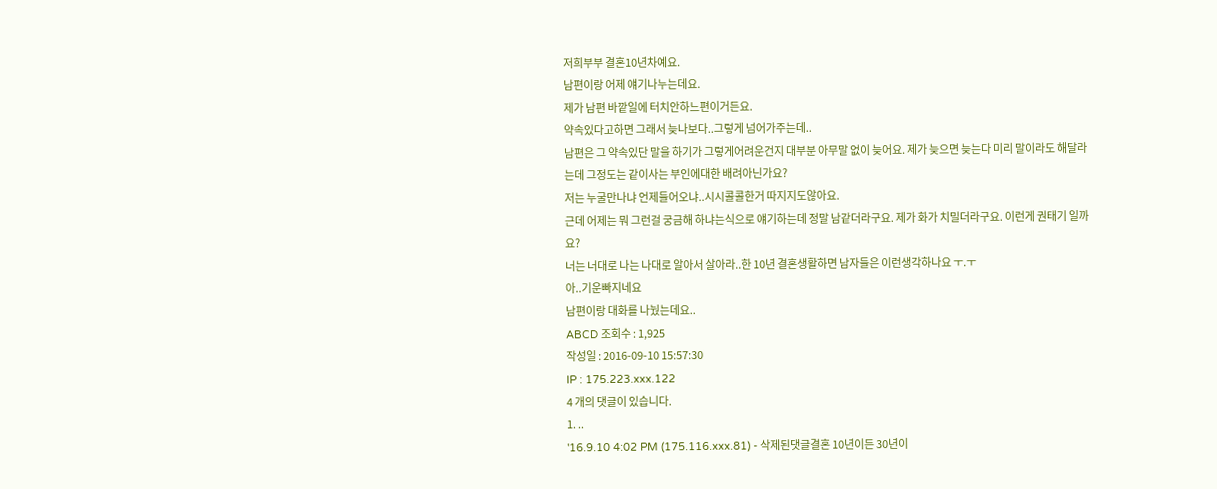저희부부 결혼10년차예요.
남편이랑 어제 얘기나누는데요.
제가 남편 바깥일에 터치안하느편이거든요.
약속있다고하면 그래서 늦나보다..그렇게 넘어가주는데..
남편은 그 약속있단 말을 하기가 그렇게어려운건지 대부분 아무말 없이 늦어요. 제가 늦으면 늦는다 미리 말이라도 해달라는데 그정도는 같이사는 부인에대한 배려아닌가요?
저는 누굴만나냐 언제들어오냐..시시콜콜한거 따지지도않아요.
근데 어제는 뭐 그런걸 궁금해 하냐는식으로 얘기하는데 정말 남같더라구요. 제가 화가 치밀더라구요. 이런게 권태기 일까요?
너는 너대로 나는 나대로 알아서 살아라..한 10년 결혼생활하면 남자들은 이런생각하나요 ㅜ.ㅜ
아..기운빠지네요
남편이랑 대화를 나눴는데요..
ABCD 조회수 : 1,925
작성일 : 2016-09-10 15:57:30
IP : 175.223.xxx.122
4 개의 댓글이 있습니다.
1. ..
'16.9.10 4:02 PM (175.116.xxx.81) - 삭제된댓글결혼 10년이든 30년이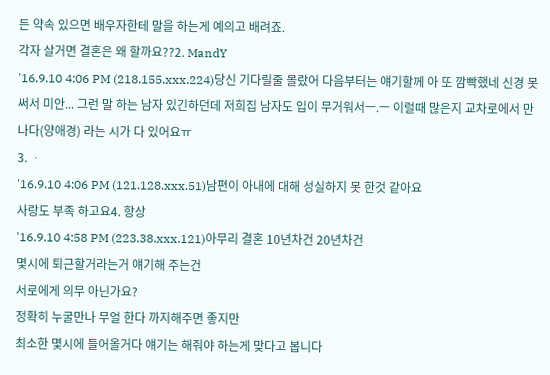든 약속 있으면 배우자한테 말을 하는게 예의고 배려죠.
각자 살거면 결혼은 왜 할까요??2. MandY
'16.9.10 4:06 PM (218.155.xxx.224)당신 기다릴줄 몰랐어 다음부터는 얘기할께 아 또 깜빡했네 신경 못써서 미안... 그런 말 하는 남자 있긴하던데 저희집 남자도 입이 무거워서ㅡ.ㅡ 이럴때 많은지 교차로에서 만나다(양애경) 라는 시가 다 있어요ㅠ
3. ᆞ
'16.9.10 4:06 PM (121.128.xxx.51)남편이 아내에 대해 성실하지 못 한것 같아요
사랑도 부족 하고요4. 항상
'16.9.10 4:58 PM (223.38.xxx.121)아무리 결혼 10년차건 20년차건
몇시에 퇴근할거라는거 얘기해 주는건
서로에게 의무 아닌가요?
정확히 누굴만나 무얼 한다 까지해주면 좋지만
최소한 몇시에 들어올거다 얘기는 해줘야 하는게 맞다고 봅니다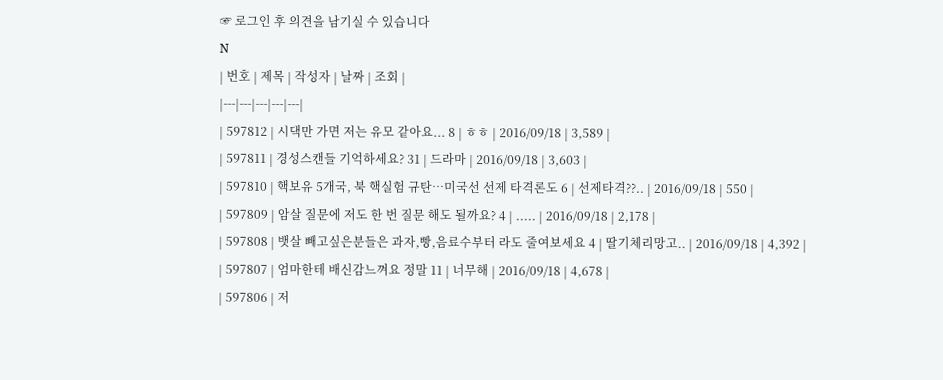☞ 로그인 후 의견을 남기실 수 있습니다
N
| 번호 | 제목 | 작성자 | 날짜 | 조회 |
|---|---|---|---|---|
| 597812 | 시댁만 가면 저는 유모 같아요... 8 | ㅎㅎ | 2016/09/18 | 3,589 |
| 597811 | 경성스캔들 기억하세요? 31 | 드라마 | 2016/09/18 | 3,603 |
| 597810 | 핵보유 5개국, 북 핵실험 규탄…미국선 선제 타격론도 6 | 선제타격??.. | 2016/09/18 | 550 |
| 597809 | 암살 질문에 저도 한 번 질문 해도 될까요? 4 | ..... | 2016/09/18 | 2,178 |
| 597808 | 뱃살 빼고싶은분들은 과자,빵,음료수부터 라도 줄여보세요 4 | 딸기체리망고.. | 2016/09/18 | 4,392 |
| 597807 | 엄마한테 배신감느껴요 정말 11 | 너무해 | 2016/09/18 | 4,678 |
| 597806 | 저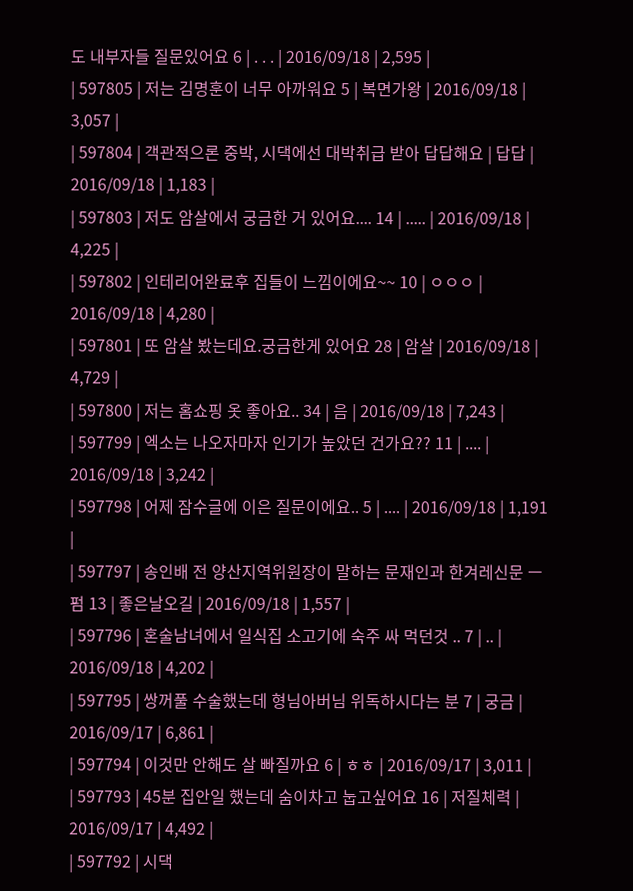도 내부자들 질문있어요 6 | . . . | 2016/09/18 | 2,595 |
| 597805 | 저는 김명훈이 너무 아까워요 5 | 복면가왕 | 2016/09/18 | 3,057 |
| 597804 | 객관적으론 중박, 시댁에선 대박취급 받아 답답해요 | 답답 | 2016/09/18 | 1,183 |
| 597803 | 저도 암살에서 궁금한 거 있어요.... 14 | ..... | 2016/09/18 | 4,225 |
| 597802 | 인테리어완료후 집들이 느낌이에요~~ 10 | ㅇㅇㅇ | 2016/09/18 | 4,280 |
| 597801 | 또 암살 봤는데요.궁금한게 있어요 28 | 암살 | 2016/09/18 | 4,729 |
| 597800 | 저는 홈쇼핑 옷 좋아요.. 34 | 음 | 2016/09/18 | 7,243 |
| 597799 | 엑소는 나오자마자 인기가 높았던 건가요?? 11 | .... | 2016/09/18 | 3,242 |
| 597798 | 어제 잠수글에 이은 질문이에요.. 5 | .... | 2016/09/18 | 1,191 |
| 597797 | 송인배 전 양산지역위원장이 말하는 문재인과 한겨레신문 ㅡ 펌 13 | 좋은날오길 | 2016/09/18 | 1,557 |
| 597796 | 혼술남녀에서 일식집 소고기에 숙주 싸 먹던것 .. 7 | .. | 2016/09/18 | 4,202 |
| 597795 | 쌍꺼풀 수술했는데 형님아버님 위독하시다는 분 7 | 궁금 | 2016/09/17 | 6,861 |
| 597794 | 이것만 안해도 살 빠질까요 6 | ㅎㅎ | 2016/09/17 | 3,011 |
| 597793 | 45분 집안일 했는데 숨이차고 눕고싶어요 16 | 저질체력 | 2016/09/17 | 4,492 |
| 597792 | 시댁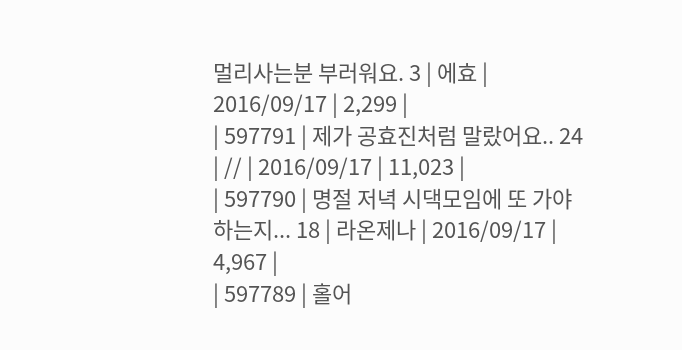멀리사는분 부러워요. 3 | 에효 | 2016/09/17 | 2,299 |
| 597791 | 제가 공효진처럼 말랐어요.. 24 | // | 2016/09/17 | 11,023 |
| 597790 | 명절 저녁 시댁모임에 또 가야 하는지... 18 | 라온제나 | 2016/09/17 | 4,967 |
| 597789 | 홀어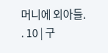머니에 외아들. . 10 | 구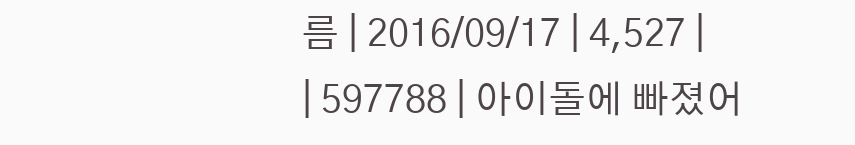름 | 2016/09/17 | 4,527 |
| 597788 | 아이돌에 빠졌어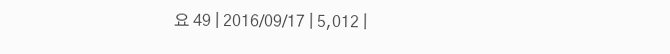요 49 | 2016/09/17 | 5,012 |